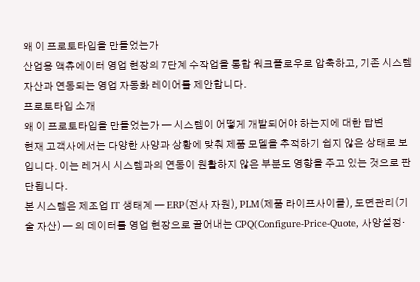왜 이 프로토타입을 만들었는가
산업용 액츄에이터 영업 현장의 7단계 수작업을 통합 워크플로우로 압축하고, 기존 시스템 자산과 연동되는 영업 자동화 레이어를 제안합니다.
프로토타입 소개
왜 이 프로토타입을 만들었는가 — 시스템이 어떻게 개발되어야 하는지에 대한 답변
현재 고객사에서는 다양한 사양과 상황에 맞춰 제품 모델을 추적하기 쉽지 않은 상태로 보입니다. 이는 레거시 시스템과의 연동이 원활하지 않은 부분도 영향을 주고 있는 것으로 판단됩니다.
본 시스템은 제조업 IT 생태계 — ERP(전사 자원), PLM(제품 라이프사이클), 도면관리(기술 자산) — 의 데이터를 영업 현장으로 끌어내는 CPQ(Configure-Price-Quote, 사양설정·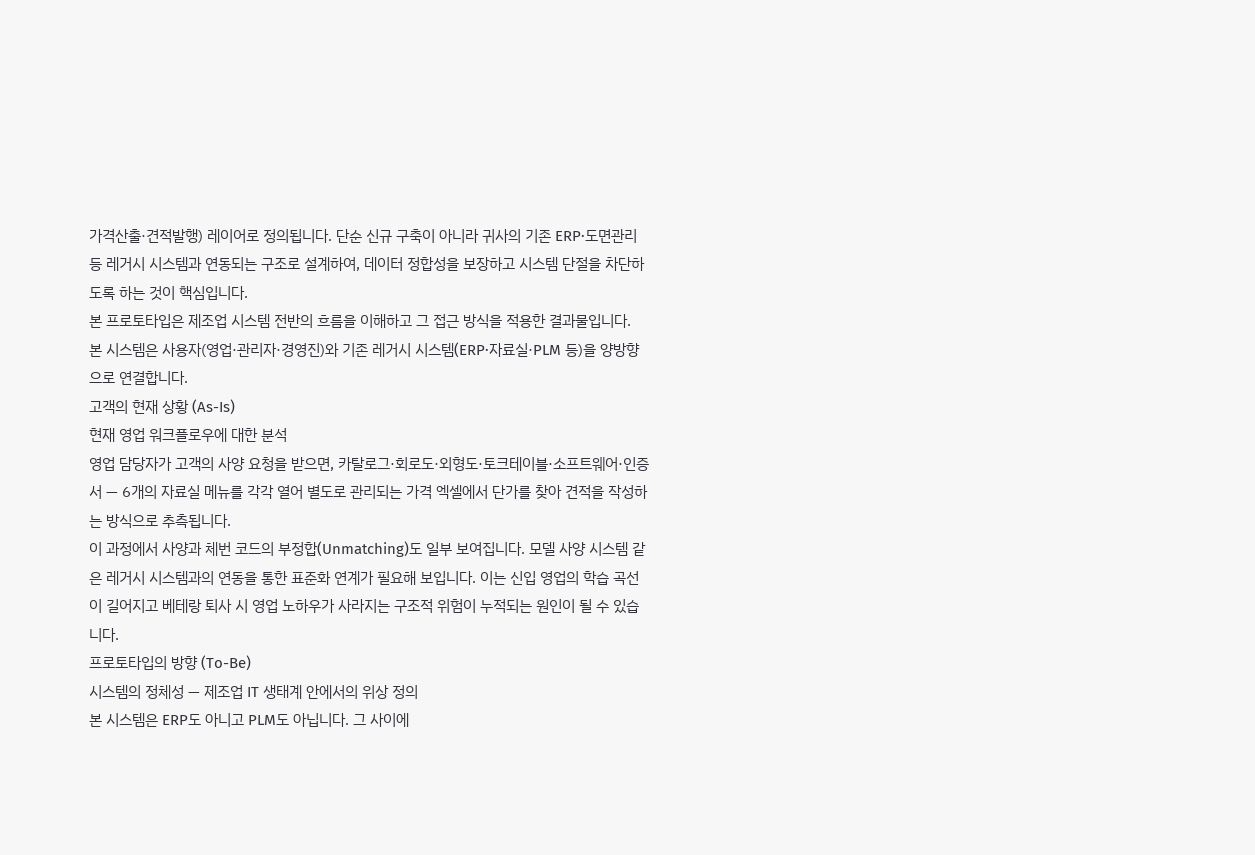가격산출·견적발행) 레이어로 정의됩니다. 단순 신규 구축이 아니라 귀사의 기존 ERP·도면관리 등 레거시 시스템과 연동되는 구조로 설계하여, 데이터 정합성을 보장하고 시스템 단절을 차단하도록 하는 것이 핵심입니다.
본 프로토타입은 제조업 시스템 전반의 흐름을 이해하고 그 접근 방식을 적용한 결과물입니다.
본 시스템은 사용자(영업·관리자·경영진)와 기존 레거시 시스템(ERP·자료실·PLM 등)을 양방향으로 연결합니다.
고객의 현재 상황 (As-Is)
현재 영업 워크플로우에 대한 분석
영업 담당자가 고객의 사양 요청을 받으면, 카탈로그·회로도·외형도·토크테이블·소프트웨어·인증서 — 6개의 자료실 메뉴를 각각 열어 별도로 관리되는 가격 엑셀에서 단가를 찾아 견적을 작성하는 방식으로 추측됩니다.
이 과정에서 사양과 체번 코드의 부정합(Unmatching)도 일부 보여집니다. 모델 사양 시스템 같은 레거시 시스템과의 연동을 통한 표준화 연계가 필요해 보입니다. 이는 신입 영업의 학습 곡선이 길어지고 베테랑 퇴사 시 영업 노하우가 사라지는 구조적 위험이 누적되는 원인이 될 수 있습니다.
프로토타입의 방향 (To-Be)
시스템의 정체성 — 제조업 IT 생태계 안에서의 위상 정의
본 시스템은 ERP도 아니고 PLM도 아닙니다. 그 사이에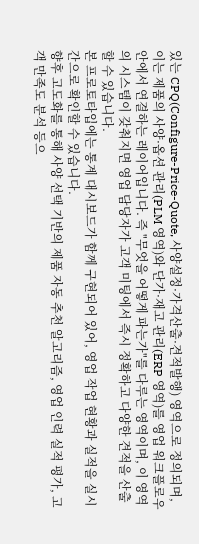있는 CPQ(Configure-Price-Quote, 사양설정·가격산출·견적발행) 영역으로 정의되며, 이는 제품의 사양·옵션 관리(PLM 영역)와 단가·재고 관리(ERP 영역)를 영업 워크플로우 안에서 연결하는 레이어입니다. 즉 "무엇을 어떻게 파는가"를 다루는 영역이며, 이 영역의 시스템이 갖춰지면 영업 담당자가 고객 미팅에서 즉시 정확하고 다양한 견적을 산출할 수 있습니다.
본 프로토타입에는 통계 대시보드가 함께 구현되어 있어, 영업 작업 현황과 실적을 실시간으로 확인할 수 있습니다.
향후 고도화를 통해 사양 선택 기반의 제품 자동 추천 알고리즘, 영업 인력 실적 평가, 고객 만족도 분석 등으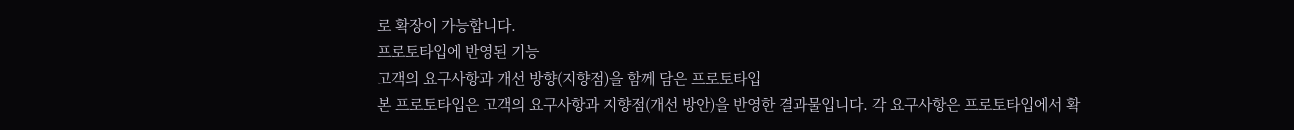로 확장이 가능합니다.
프로토타입에 반영된 기능
고객의 요구사항과 개선 방향(지향점)을 함께 담은 프로토타입
본 프로토타입은 고객의 요구사항과 지향점(개선 방안)을 반영한 결과물입니다. 각 요구사항은 프로토타입에서 확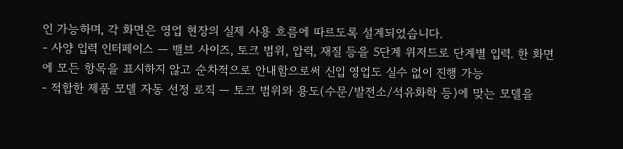인 가능하며, 각 화면은 영업 현장의 실제 사용 흐름에 따르도록 설계되었습니다.
- 사양 입력 인터페이스 — 밸브 사이즈, 토크 범위, 압력, 재질 등을 5단계 위저드로 단계별 입력. 한 화면에 모든 항목을 표시하지 않고 순차적으로 안내함으로써 신입 영업도 실수 없이 진행 가능
- 적합한 제품 모델 자동 선정 로직 — 토크 범위와 용도(수문/발전소/석유화학 등)에 맞는 모델을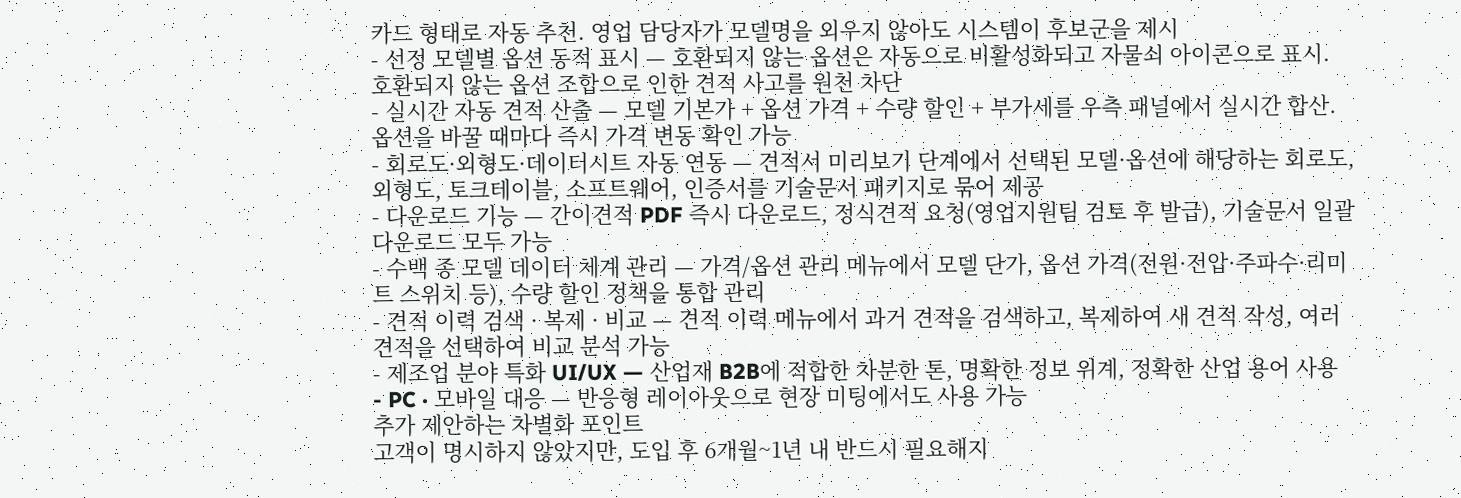카드 형태로 자동 추천. 영업 담당자가 모델명을 외우지 않아도 시스템이 후보군을 제시
- 선정 모델별 옵션 동적 표시 — 호환되지 않는 옵션은 자동으로 비활성화되고 자물쇠 아이콘으로 표시. 호환되지 않는 옵션 조합으로 인한 견적 사고를 원천 차단
- 실시간 자동 견적 산출 — 모델 기본가 + 옵션 가격 + 수량 할인 + 부가세를 우측 패널에서 실시간 합산. 옵션을 바꿀 때마다 즉시 가격 변동 확인 가능
- 회로도·외형도·데이터시트 자동 연동 — 견적서 미리보기 단계에서 선택된 모델·옵션에 해당하는 회로도, 외형도, 토크테이블, 소프트웨어, 인증서를 기술문서 패키지로 묶어 제공
- 다운로드 기능 — 간이견적 PDF 즉시 다운로드, 정식견적 요청(영업지원팀 검토 후 발급), 기술문서 일괄 다운로드 모두 가능
- 수백 종 모델 데이터 체계 관리 — 가격/옵션 관리 메뉴에서 모델 단가, 옵션 가격(전원·전압·주파수·리미트 스위치 등), 수량 할인 정책을 통합 관리
- 견적 이력 검색 · 복제 · 비교 — 견적 이력 메뉴에서 과거 견적을 검색하고, 복제하여 새 견적 작성, 여러 견적을 선택하여 비교 분석 가능
- 제조업 분야 특화 UI/UX — 산업재 B2B에 적합한 차분한 톤, 명확한 정보 위계, 정확한 산업 용어 사용
- PC · 모바일 대응 — 반응형 레이아웃으로 현장 미팅에서도 사용 가능
추가 제안하는 차별화 포인트
고객이 명시하지 않았지만, 도입 후 6개월~1년 내 반드시 필요해지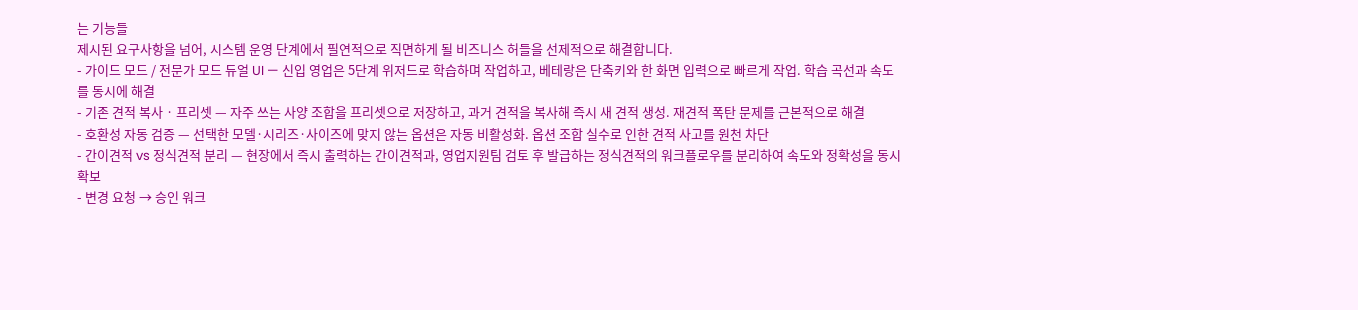는 기능들
제시된 요구사항을 넘어, 시스템 운영 단계에서 필연적으로 직면하게 될 비즈니스 허들을 선제적으로 해결합니다.
- 가이드 모드 / 전문가 모드 듀얼 UI — 신입 영업은 5단계 위저드로 학습하며 작업하고, 베테랑은 단축키와 한 화면 입력으로 빠르게 작업. 학습 곡선과 속도를 동시에 해결
- 기존 견적 복사 · 프리셋 — 자주 쓰는 사양 조합을 프리셋으로 저장하고, 과거 견적을 복사해 즉시 새 견적 생성. 재견적 폭탄 문제를 근본적으로 해결
- 호환성 자동 검증 — 선택한 모델·시리즈·사이즈에 맞지 않는 옵션은 자동 비활성화. 옵션 조합 실수로 인한 견적 사고를 원천 차단
- 간이견적 vs 정식견적 분리 — 현장에서 즉시 출력하는 간이견적과, 영업지원팀 검토 후 발급하는 정식견적의 워크플로우를 분리하여 속도와 정확성을 동시 확보
- 변경 요청 → 승인 워크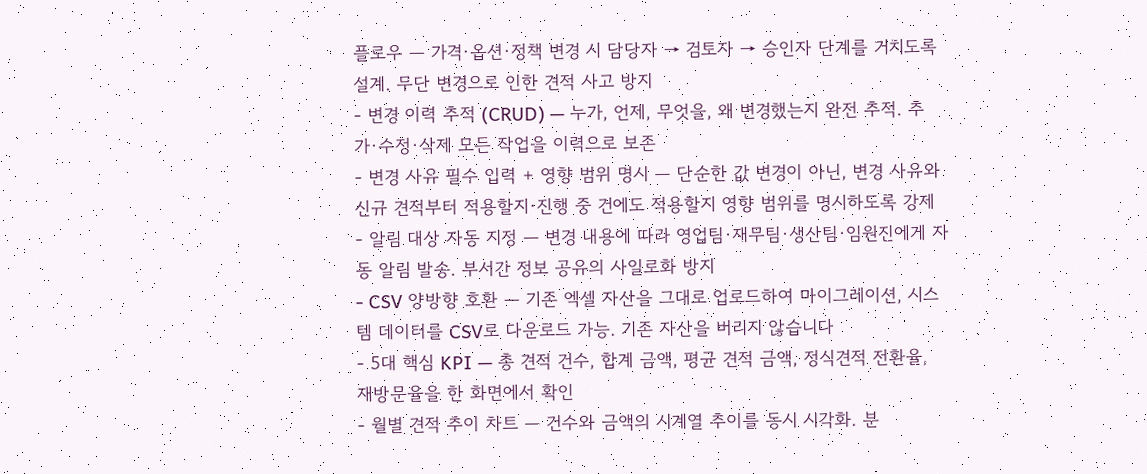플로우 — 가격·옵션·정책 변경 시 담당자 → 검토자 → 승인자 단계를 거치도록 설계. 무단 변경으로 인한 견적 사고 방지
- 변경 이력 추적 (CRUD) — 누가, 언제, 무엇을, 왜 변경했는지 완전 추적. 추가·수정·삭제 모든 작업을 이력으로 보존
- 변경 사유 필수 입력 + 영향 범위 명시 — 단순한 값 변경이 아닌, 변경 사유와 신규 견적부터 적용할지·진행 중 건에도 적용할지 영향 범위를 명시하도록 강제
- 알림 대상 자동 지정 — 변경 내용에 따라 영업팀·재무팀·생산팀·임원진에게 자동 알림 발송. 부서간 정보 공유의 사일로화 방지
- CSV 양방향 호환 — 기존 엑셀 자산을 그대로 업로드하여 마이그레이션, 시스템 데이터를 CSV로 다운로드 가능. 기존 자산을 버리지 않습니다
- 5대 핵심 KPI — 총 견적 건수, 합계 금액, 평균 견적 금액, 정식견적 전환율, 재방문율을 한 화면에서 확인
- 월별 견적 추이 차트 — 건수와 금액의 시계열 추이를 동시 시각화. 분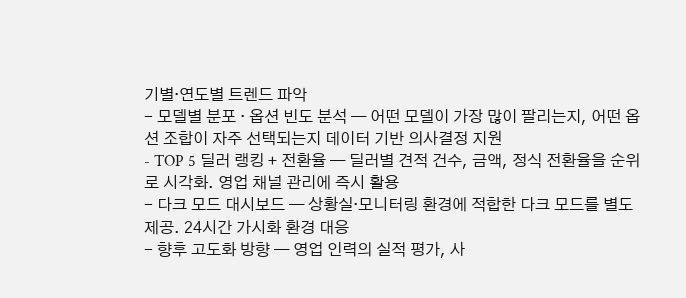기별·연도별 트렌드 파악
- 모델별 분포 · 옵션 빈도 분석 — 어떤 모델이 가장 많이 팔리는지, 어떤 옵션 조합이 자주 선택되는지 데이터 기반 의사결정 지원
- TOP 5 딜러 랭킹 + 전환율 — 딜러별 견적 건수, 금액, 정식 전환율을 순위로 시각화. 영업 채널 관리에 즉시 활용
- 다크 모드 대시보드 — 상황실·모니터링 환경에 적합한 다크 모드를 별도 제공. 24시간 가시화 환경 대응
- 향후 고도화 방향 — 영업 인력의 실적 평가, 사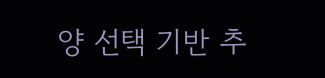양 선택 기반 추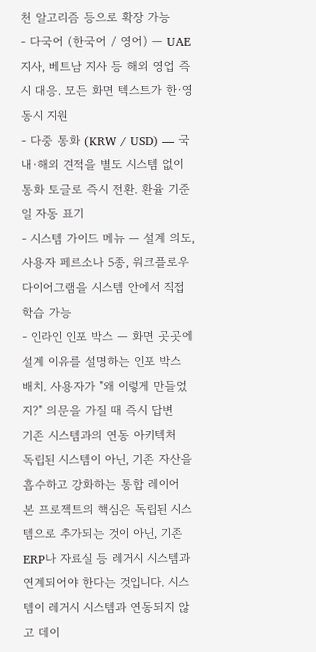천 알고리즘 등으로 확장 가능
- 다국어 (한국어 / 영어) — UAE 지사, 베트남 지사 등 해외 영업 즉시 대응. 모든 화면 텍스트가 한·영 동시 지원
- 다중 통화 (KRW / USD) — 국내·해외 견적을 별도 시스템 없이 통화 토글로 즉시 전환. 환율 기준일 자동 표기
- 시스템 가이드 메뉴 — 설계 의도, 사용자 페르소나 5종, 워크플로우 다이어그램을 시스템 안에서 직접 학습 가능
- 인라인 인포 박스 — 화면 곳곳에 설계 이유를 설명하는 인포 박스 배치. 사용자가 "왜 이렇게 만들었지?" 의문을 가질 때 즉시 답변
기존 시스템과의 연동 아키텍처
독립된 시스템이 아닌, 기존 자산을 흡수하고 강화하는 통합 레이어
본 프로젝트의 핵심은 독립된 시스템으로 추가되는 것이 아닌, 기존 ERP나 자료실 등 레거시 시스템과 연계되어야 한다는 것입니다. 시스템이 레거시 시스템과 연동되지 않고 데이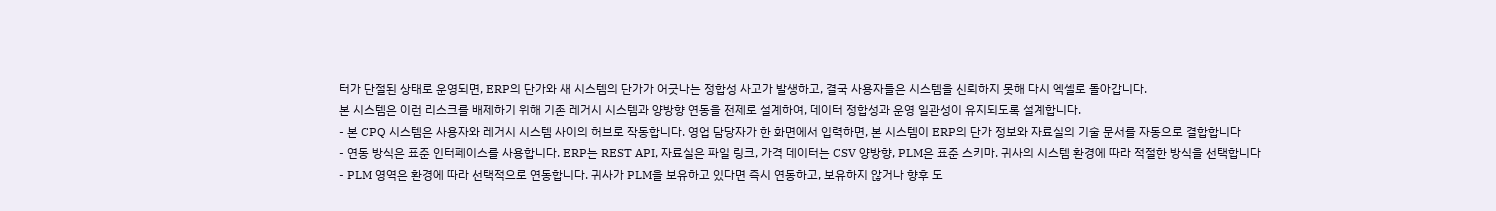터가 단절된 상태로 운영되면, ERP의 단가와 새 시스템의 단가가 어긋나는 정합성 사고가 발생하고, 결국 사용자들은 시스템을 신뢰하지 못해 다시 엑셀로 돌아갑니다.
본 시스템은 이런 리스크를 배제하기 위해 기존 레거시 시스템과 양방향 연동을 전제로 설계하여, 데이터 정합성과 운영 일관성이 유지되도록 설계합니다.
- 본 CPQ 시스템은 사용자와 레거시 시스템 사이의 허브로 작동합니다. 영업 담당자가 한 화면에서 입력하면, 본 시스템이 ERP의 단가 정보와 자료실의 기술 문서를 자동으로 결합합니다
- 연동 방식은 표준 인터페이스를 사용합니다. ERP는 REST API, 자료실은 파일 링크, 가격 데이터는 CSV 양방향, PLM은 표준 스키마. 귀사의 시스템 환경에 따라 적절한 방식을 선택합니다
- PLM 영역은 환경에 따라 선택적으로 연동합니다. 귀사가 PLM을 보유하고 있다면 즉시 연동하고, 보유하지 않거나 향후 도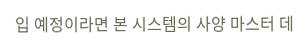입 예정이라면 본 시스템의 사양 마스터 데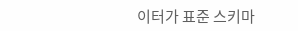이터가 표준 스키마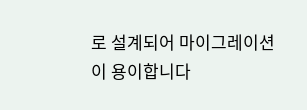로 설계되어 마이그레이션이 용이합니다